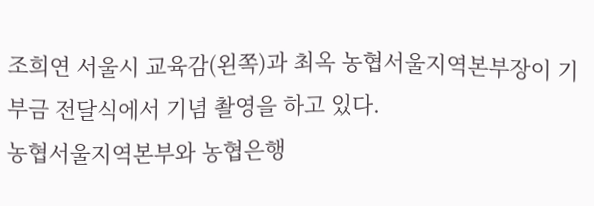조희연 서울시 교육감(왼쪽)과 최옥 농협서울지역본부장이 기부금 전달식에서 기념 촬영을 하고 있다.
농협서울지역본부와 농협은행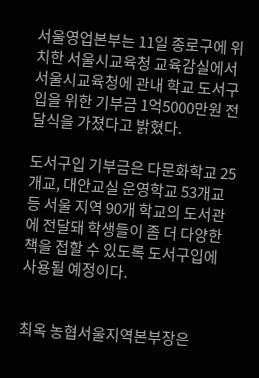서울영업본부는 11일 종로구에 위치한 서울시교육청 교육감실에서 서울시교육청에 관내 학교 도서구입을 위한 기부금 1억5000만원 전달식을 가졌다고 밝혔다.

도서구입 기부금은 다문화학교 25개교, 대안교실 운영학교 53개교 등 서울 지역 90개 학교의 도서관에 전달돼 학생들이 좀 더 다양한 책을 접할 수 있도록 도서구입에 사용될 예정이다.


최옥 농협서울지역본부장은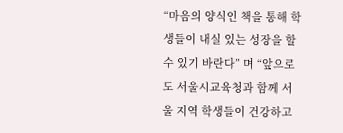“마음의 양식인 책을 통해 학생들이 내실 있는 성장을 할 수 있기 바란다” 며 “앞으로도 서울시교육청과 함께 서울 지역 학생들이 건강하고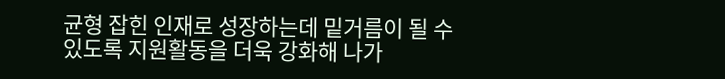균형 잡힌 인재로 성장하는데 밑거름이 될 수 있도록 지원활동을 더욱 강화해 나가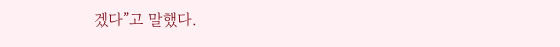겠다”고 말했다.